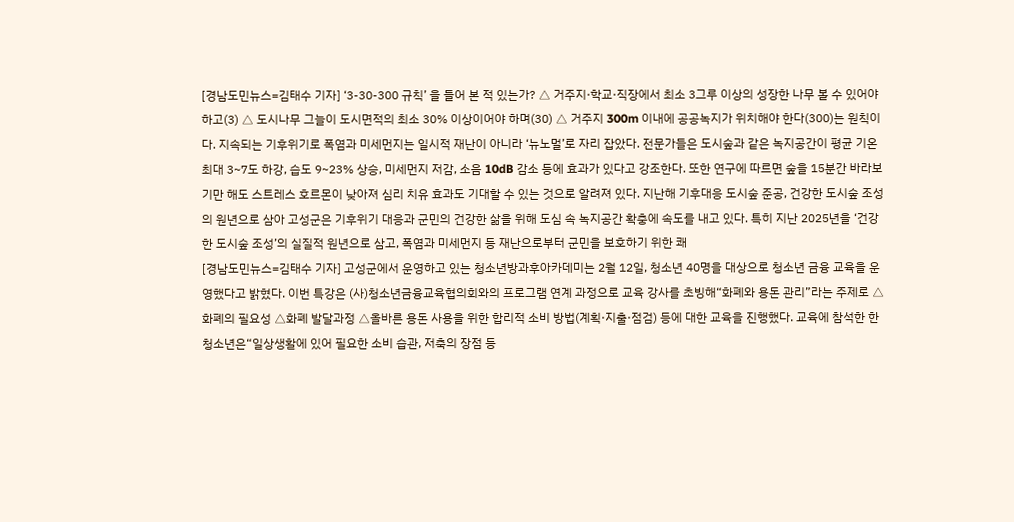[경남도민뉴스=김태수 기자] ‘3-30-300 규칙’ 을 들어 본 적 있는가? △ 거주지·학교·직장에서 최소 3그루 이상의 성장한 나무 볼 수 있어야 하고(3) △ 도시나무 그늘이 도시면적의 최소 30% 이상이어야 하며(30) △ 거주지 300m 이내에 공공녹지가 위치해야 한다(300)는 원칙이다. 지속되는 기후위기로 폭염과 미세먼지는 일시적 재난이 아니라 ‘뉴노멀’로 자리 잡았다. 전문가들은 도시숲과 같은 녹지공간이 평균 기온 최대 3~7도 하강, 습도 9~23% 상승, 미세먼지 저감, 소음 10dB 감소 등에 효과가 있다고 강조한다. 또한 연구에 따르면 숲을 15분간 바라보기만 해도 스트레스 호르몬이 낮아져 심리 치유 효과도 기대할 수 있는 것으로 알려져 있다. 지난해 기후대응 도시숲 준공, 건강한 도시숲 조성의 원년으로 삼아 고성군은 기후위기 대응과 군민의 건강한 삶을 위해 도심 속 녹지공간 확충에 속도를 내고 있다. 특히 지난 2025년을 ‘건강한 도시숲 조성’의 실질적 원년으로 삼고, 폭염과 미세먼지 등 재난으로부터 군민을 보호하기 위한 쾌
[경남도민뉴스=김태수 기자] 고성군에서 운영하고 있는 청소년방과후아카데미는 2월 12일, 청소년 40명을 대상으로 청소년 금융 교육을 운영했다고 밝혔다. 이번 특강은 (사)청소년금융교육협의회와의 프로그램 연계 과정으로 교육 강사를 초빙해“화폐와 용돈 관리”라는 주제로 △화폐의 필요성 △화폐 발달과정 △올바른 용돈 사용을 위한 합리적 소비 방법(계획·지출·점검) 등에 대한 교육을 진행했다. 교육에 참석한 한 청소년은“일상생활에 있어 필요한 소비 습관, 저축의 장점 등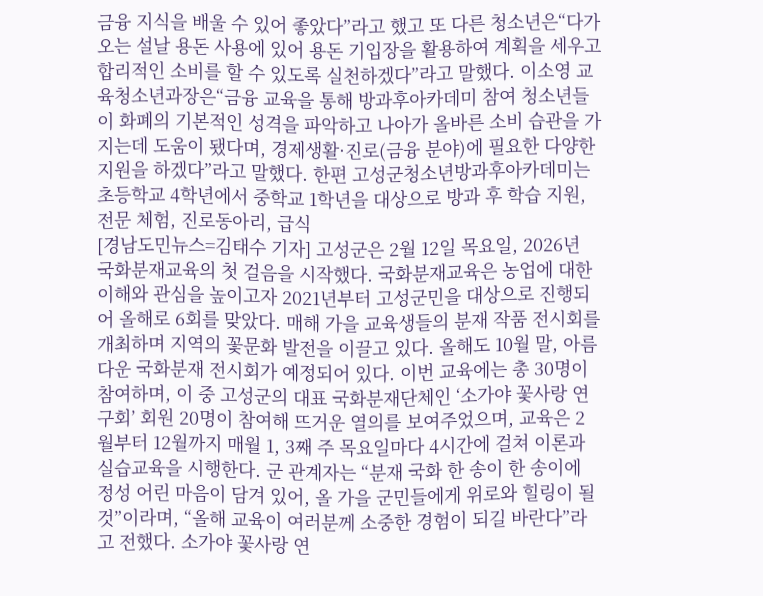금융 지식을 배울 수 있어 좋았다”라고 했고 또 다른 청소년은“다가오는 설날 용돈 사용에 있어 용돈 기입장을 활용하여 계획을 세우고 합리적인 소비를 할 수 있도록 실천하겠다”라고 말했다. 이소영 교육청소년과장은“금융 교육을 통해 방과후아카데미 참여 청소년들이 화폐의 기본적인 성격을 파악하고 나아가 올바른 소비 습관을 가지는데 도움이 됐다며, 경제생활·진로(금융 분야)에 필요한 다양한 지원을 하겠다”라고 말했다. 한편 고성군청소년방과후아카데미는 초등학교 4학년에서 중학교 1학년을 대상으로 방과 후 학습 지원, 전문 체험, 진로동아리, 급식
[경남도민뉴스=김태수 기자] 고성군은 2월 12일 목요일, 2026년 국화분재교육의 첫 걸음을 시작했다. 국화분재교육은 농업에 대한 이해와 관심을 높이고자 2021년부터 고성군민을 대상으로 진행되어 올해로 6회를 맞았다. 매해 가을 교육생들의 분재 작품 전시회를 개최하며 지역의 꽃문화 발전을 이끌고 있다. 올해도 10월 말, 아름다운 국화분재 전시회가 예정되어 있다. 이번 교육에는 총 30명이 참여하며, 이 중 고성군의 대표 국화분재단체인 ‘소가야 꽃사랑 연구회’ 회원 20명이 참여해 뜨거운 열의를 보여주었으며, 교육은 2월부터 12월까지 매월 1, 3째 주 목요일마다 4시간에 걸쳐 이론과 실습교육을 시행한다. 군 관계자는 “분재 국화 한 송이 한 송이에 정성 어린 마음이 담겨 있어, 올 가을 군민들에게 위로와 힐링이 될 것”이라며, “올해 교육이 여러분께 소중한 경험이 되길 바란다”라고 전했다. 소가야 꽃사랑 연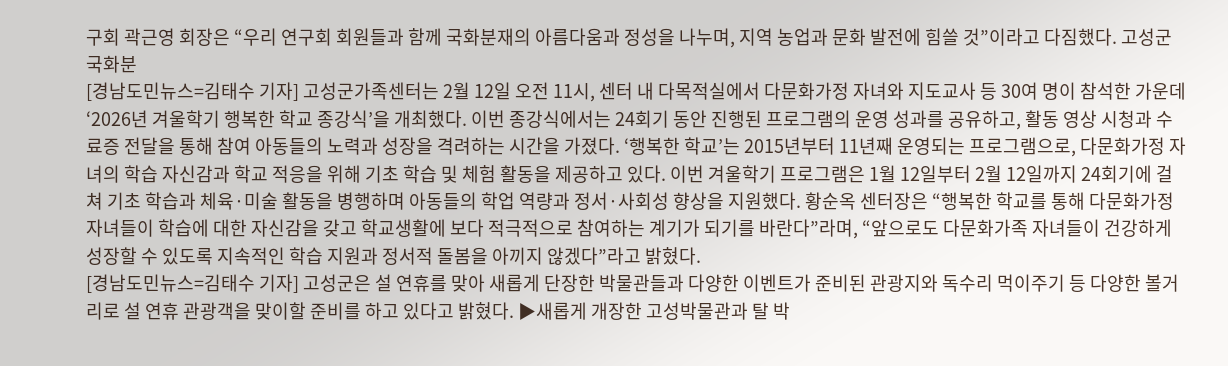구회 곽근영 회장은 “우리 연구회 회원들과 함께 국화분재의 아름다움과 정성을 나누며, 지역 농업과 문화 발전에 힘쓸 것”이라고 다짐했다. 고성군 국화분
[경남도민뉴스=김태수 기자] 고성군가족센터는 2월 12일 오전 11시, 센터 내 다목적실에서 다문화가정 자녀와 지도교사 등 30여 명이 참석한 가운데 ‘2026년 겨울학기 행복한 학교 종강식’을 개최했다. 이번 종강식에서는 24회기 동안 진행된 프로그램의 운영 성과를 공유하고, 활동 영상 시청과 수료증 전달을 통해 참여 아동들의 노력과 성장을 격려하는 시간을 가졌다. ‘행복한 학교’는 2015년부터 11년째 운영되는 프로그램으로, 다문화가정 자녀의 학습 자신감과 학교 적응을 위해 기초 학습 및 체험 활동을 제공하고 있다. 이번 겨울학기 프로그램은 1월 12일부터 2월 12일까지 24회기에 걸쳐 기초 학습과 체육·미술 활동을 병행하며 아동들의 학업 역량과 정서·사회성 향상을 지원했다. 황순옥 센터장은 “행복한 학교를 통해 다문화가정 자녀들이 학습에 대한 자신감을 갖고 학교생활에 보다 적극적으로 참여하는 계기가 되기를 바란다”라며, “앞으로도 다문화가족 자녀들이 건강하게 성장할 수 있도록 지속적인 학습 지원과 정서적 돌봄을 아끼지 않겠다”라고 밝혔다.
[경남도민뉴스=김태수 기자] 고성군은 설 연휴를 맞아 새롭게 단장한 박물관들과 다양한 이벤트가 준비된 관광지와 독수리 먹이주기 등 다양한 볼거리로 설 연휴 관광객을 맞이할 준비를 하고 있다고 밝혔다. ▶새롭게 개장한 고성박물관과 탈 박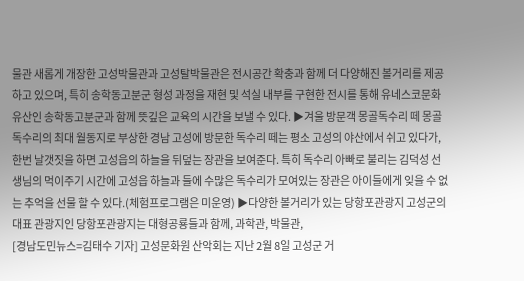물관 새롭게 개장한 고성박물관과 고성탈박물관은 전시공간 확충과 함께 더 다양해진 볼거리를 제공하고 있으며, 특히 송학동고분군 형성 과정을 재현 및 석실 내부를 구현한 전시를 통해 유네스코문화유산인 송학동고분군과 함께 뜻깊은 교육의 시간을 보낼 수 있다. ▶겨울 방문객 몽골독수리 떼 몽골독수리의 최대 월동지로 부상한 경남 고성에 방문한 독수리 떼는 평소 고성의 야산에서 쉬고 있다가, 한번 날갯짓을 하면 고성읍의 하늘을 뒤덮는 장관을 보여준다. 특히 독수리 아빠로 불리는 김덕성 선생님의 먹이주기 시간에 고성읍 하늘과 들에 수많은 독수리가 모여있는 장관은 아이들에게 잊을 수 없는 추억을 선물 할 수 있다.(체험프로그램은 미운영) ▶다양한 볼거리가 있는 당항포관광지 고성군의 대표 관광지인 당항포관광지는 대형공룡들과 함께, 과학관, 박물관,
[경남도민뉴스=김태수 기자] 고성문화원 산악회는 지난 2월 8일 고성군 거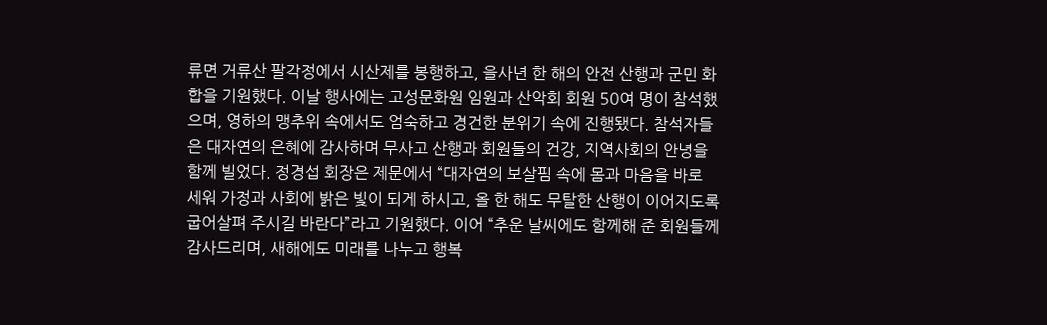류면 거류산 팔각정에서 시산제를 봉행하고, 을사년 한 해의 안전 산행과 군민 화합을 기원했다. 이날 행사에는 고성문화원 임원과 산악회 회원 50여 명이 참석했으며, 영하의 맹추위 속에서도 엄숙하고 경건한 분위기 속에 진행됐다. 참석자들은 대자연의 은혜에 감사하며 무사고 산행과 회원들의 건강, 지역사회의 안녕을 함께 빌었다. 정경섭 회장은 제문에서 “대자연의 보살핌 속에 몸과 마음을 바로 세워 가정과 사회에 밝은 빛이 되게 하시고, 올 한 해도 무탈한 산행이 이어지도록 굽어살펴 주시길 바란다”라고 기원했다. 이어 “추운 날씨에도 함께해 준 회원들께 감사드리며, 새해에도 미래를 나누고 행복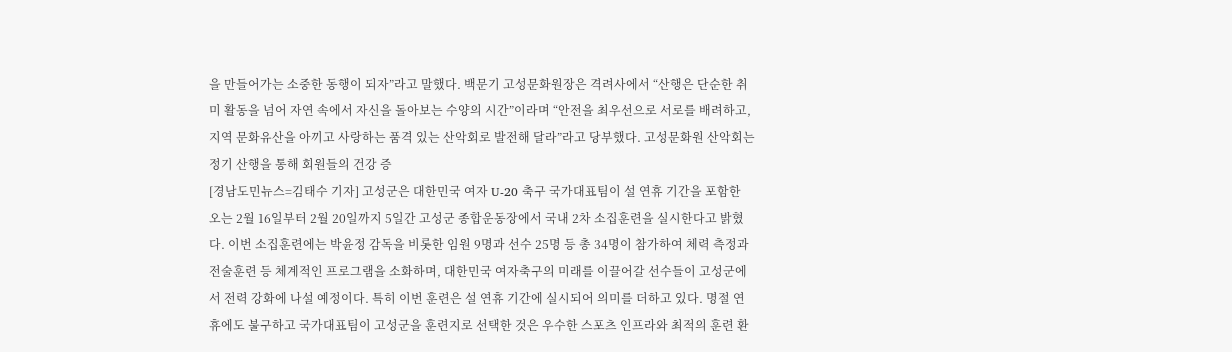을 만들어가는 소중한 동행이 되자”라고 말했다. 백문기 고성문화원장은 격려사에서 “산행은 단순한 취미 활동을 넘어 자연 속에서 자신을 돌아보는 수양의 시간”이라며 “안전을 최우선으로 서로를 배려하고, 지역 문화유산을 아끼고 사랑하는 품격 있는 산악회로 발전해 달라”라고 당부했다. 고성문화원 산악회는 정기 산행을 통해 회원들의 건강 증
[경남도민뉴스=김태수 기자] 고성군은 대한민국 여자 U-20 축구 국가대표팀이 설 연휴 기간을 포함한 오는 2월 16일부터 2월 20일까지 5일간 고성군 종합운동장에서 국내 2차 소집훈련을 실시한다고 밝혔다. 이번 소집훈련에는 박윤정 감독을 비롯한 임원 9명과 선수 25명 등 총 34명이 참가하여 체력 측정과 전술훈련 등 체계적인 프로그램을 소화하며, 대한민국 여자축구의 미래를 이끌어갈 선수들이 고성군에서 전력 강화에 나설 예정이다. 특히 이번 훈련은 설 연휴 기간에 실시되어 의미를 더하고 있다. 명절 연휴에도 불구하고 국가대표팀이 고성군을 훈련지로 선택한 것은 우수한 스포츠 인프라와 최적의 훈련 환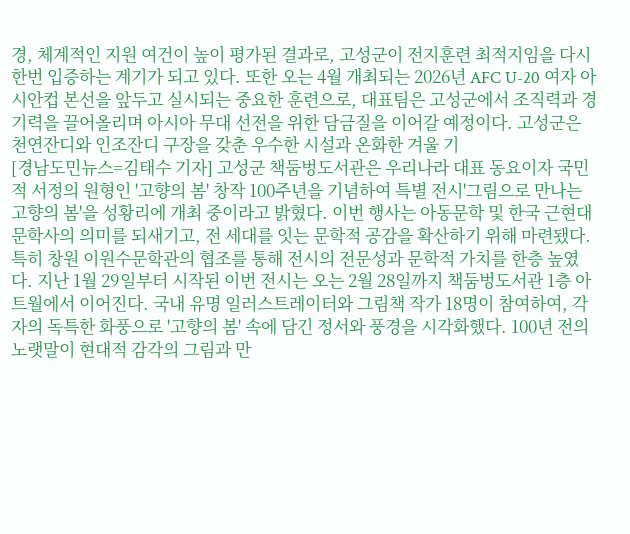경, 체계적인 지원 여건이 높이 평가된 결과로, 고성군이 전지훈련 최적지임을 다시 한번 입증하는 계기가 되고 있다. 또한 오는 4월 개최되는 2026년 AFC U-20 여자 아시안컵 본선을 앞두고 실시되는 중요한 훈련으로, 대표팀은 고성군에서 조직력과 경기력을 끌어올리며 아시아 무대 선전을 위한 담금질을 이어갈 예정이다. 고성군은 천연잔디와 인조잔디 구장을 갖춘 우수한 시설과 온화한 겨울 기
[경남도민뉴스=김태수 기자] 고성군 책둠벙도서관은 우리나라 대표 동요이자 국민적 서정의 원형인 '고향의 봄' 창작 100주년을 기념하여 특별 전시'그림으로 만나는 고향의 봄'을 성황리에 개최 중이라고 밝혔다. 이번 행사는 아동문학 및 한국 근현대 문학사의 의미를 되새기고, 전 세대를 잇는 문학적 공감을 확산하기 위해 마련됐다. 특히 창원 이원수문학관의 협조를 통해 전시의 전문성과 문학적 가치를 한층 높였다. 지난 1월 29일부터 시작된 이번 전시는 오는 2월 28일까지 책둠벙도서관 1층 아트월에서 이어진다. 국내 유명 일러스트레이터와 그림책 작가 18명이 참여하여, 각자의 독특한 화풍으로 '고향의 봄' 속에 담긴 정서와 풍경을 시각화했다. 100년 전의 노랫말이 현대적 감각의 그림과 만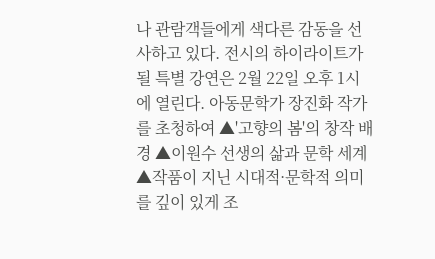나 관람객들에게 색다른 감동을 선사하고 있다. 전시의 하이라이트가 될 특별 강연은 2월 22일 오후 1시에 열린다. 아동문학가 장진화 작가를 초청하여 ▲'고향의 봄'의 창작 배경 ▲이원수 선생의 삶과 문학 세계 ▲작품이 지닌 시대적·문학적 의미를 깊이 있게 조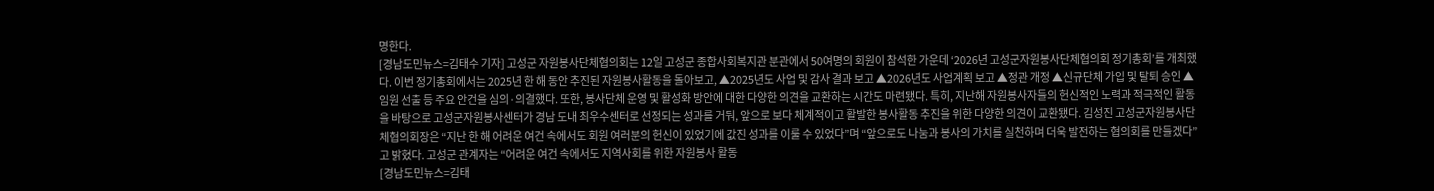명한다.
[경남도민뉴스=김태수 기자] 고성군 자원봉사단체협의회는 12일 고성군 종합사회복지관 분관에서 50여명의 회원이 참석한 가운데 ‘2026년 고성군자원봉사단체협의회 정기총회’를 개최했다. 이번 정기총회에서는 2025년 한 해 동안 추진된 자원봉사활동을 돌아보고, ▲2025년도 사업 및 감사 결과 보고 ▲2026년도 사업계획 보고 ▲정관 개정 ▲신규단체 가입 및 탈퇴 승인 ▲임원 선출 등 주요 안건을 심의·의결했다. 또한, 봉사단체 운영 및 활성화 방안에 대한 다양한 의견을 교환하는 시간도 마련됐다. 특히, 지난해 자원봉사자들의 헌신적인 노력과 적극적인 활동을 바탕으로 고성군자원봉사센터가 경남 도내 최우수센터로 선정되는 성과를 거둬, 앞으로 보다 체계적이고 활발한 봉사활동 추진을 위한 다양한 의견이 교환됐다. 김성진 고성군자원봉사단체협의회장은 “지난 한 해 어려운 여건 속에서도 회원 여러분의 헌신이 있었기에 값진 성과를 이룰 수 있었다”며 “앞으로도 나눔과 봉사의 가치를 실천하며 더욱 발전하는 협의회를 만들겠다”고 밝혔다. 고성군 관계자는 “어려운 여건 속에서도 지역사회를 위한 자원봉사 활동
[경남도민뉴스=김태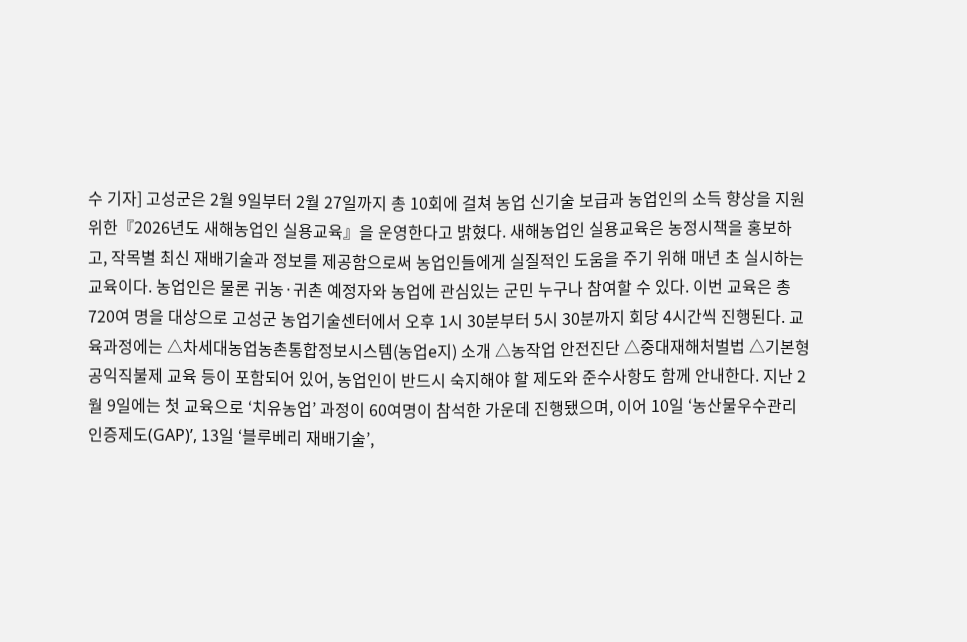수 기자] 고성군은 2월 9일부터 2월 27일까지 총 10회에 걸쳐 농업 신기술 보급과 농업인의 소득 향상을 지원 위한『2026년도 새해농업인 실용교육』을 운영한다고 밝혔다. 새해농업인 실용교육은 농정시책을 홍보하고, 작목별 최신 재배기술과 정보를 제공함으로써 농업인들에게 실질적인 도움을 주기 위해 매년 초 실시하는 교육이다. 농업인은 물론 귀농·귀촌 예정자와 농업에 관심있는 군민 누구나 참여할 수 있다. 이번 교육은 총 720여 명을 대상으로 고성군 농업기술센터에서 오후 1시 30분부터 5시 30분까지 회당 4시간씩 진행된다. 교육과정에는 △차세대농업농촌통합정보시스템(농업e지) 소개 △농작업 안전진단 △중대재해처벌법 △기본형공익직불제 교육 등이 포함되어 있어, 농업인이 반드시 숙지해야 할 제도와 준수사항도 함께 안내한다. 지난 2월 9일에는 첫 교육으로 ‘치유농업’ 과정이 60여명이 참석한 가운데 진행됐으며, 이어 10일 ‘농산물우수관리인증제도(GAP)’, 13일 ‘블루베리 재배기술’,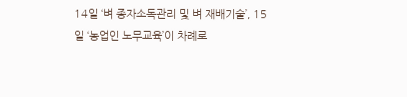14일 ‘벼 종자소독관리 및 벼 재배기술’, 15일 ‘농업인 노무교육’이 차례로